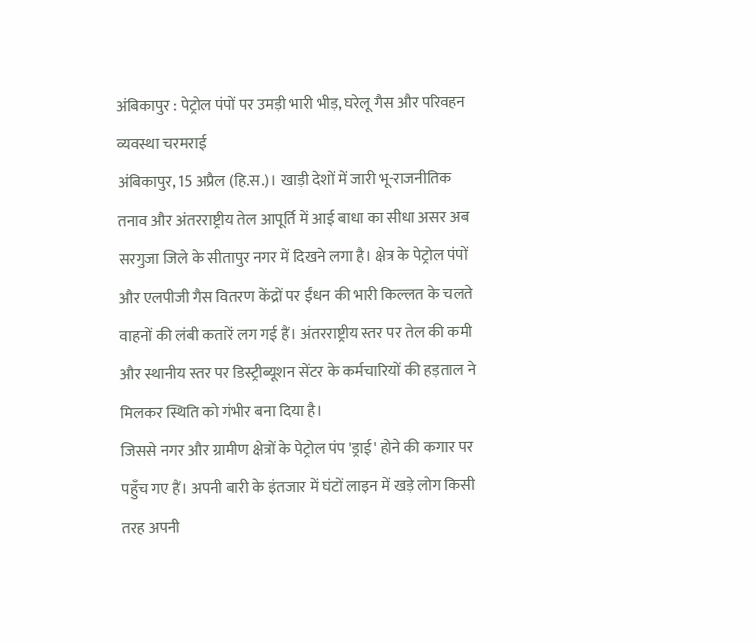अंबिकापुर : पेट्रोल पंपों पर उमड़ी भारी भीड़, घरेलू गैस और परिवहन व्यवस्था चरमराई
अंबिकापुर, 15 अप्रैल (हि.स.)। खाड़ी देशों में जारी भू-राजनीतिक तनाव और अंतरराष्ट्रीय तेल आपूर्ति में आई बाधा का सीधा असर अब सरगुजा जिले के सीतापुर नगर में दिखने लगा है। क्षेत्र के पेट्रोल पंपों और एलपीजी गैस वितरण केंद्रों पर ईंधन की भारी किल्लत के चलते वाहनों की लंबी कतारें लग गई हैं। अंतरराष्ट्रीय स्तर पर तेल की कमी और स्थानीय स्तर पर डिस्ट्रीब्यूशन सेंटर के कर्मचारियों की हड़ताल ने मिलकर स्थिति को गंभीर बना दिया है।
जिससे नगर और ग्रामीण क्षेत्रों के पेट्रोल पंप 'ड्राई' होने की कगार पर पहुँच गए हैं। अपनी बारी के इंतजार में घंटों लाइन में खड़े लोग किसी तरह अपनी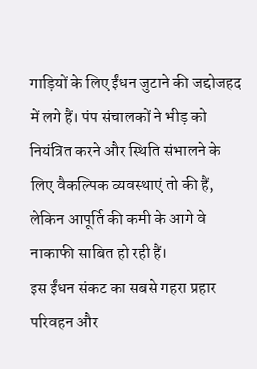गाड़ियों के लिए ईंधन जुटाने की जद्दोजहद में लगे हैं। पंप संचालकों ने भीड़ को नियंत्रित करने और स्थिति संभालने के लिए वैकल्पिक व्यवस्थाएं तो की हैं, लेकिन आपूर्ति की कमी के आगे वे नाकाफी साबित हो रही हैं।
इस ईंधन संकट का सबसे गहरा प्रहार परिवहन और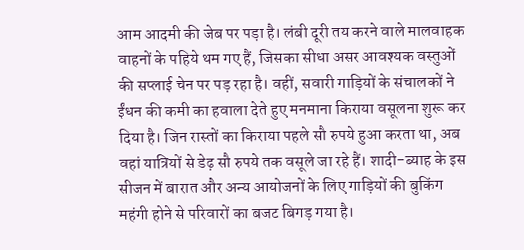आम आदमी की जेब पर पड़ा है। लंबी दूरी तय करने वाले मालवाहक वाहनों के पहिये थम गए हैं, जिसका सीधा असर आवश्यक वस्तुओं की सप्लाई चेन पर पड़ रहा है। वहीं, सवारी गाड़ियों के संचालकों ने ईंधन की कमी का हवाला देते हुए मनमाना किराया वसूलना शुरू कर दिया है। जिन रास्तों का किराया पहले सौ रुपये हुआ करता था, अब वहां यात्रियों से डेढ़ सौ रुपये तक वसूले जा रहे हैं। शादी-ब्याह के इस सीजन में बारात और अन्य आयोजनों के लिए गाड़ियों की बुकिंग महंगी होने से परिवारों का बजट बिगड़ गया है।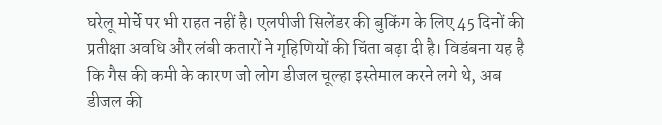घरेलू मोर्चे पर भी राहत नहीं है। एलपीजी सिलेंडर की बुकिंग के लिए 45 दिनों की प्रतीक्षा अवधि और लंबी कतारों ने गृहिणियों की चिंता बढ़ा दी है। विडंबना यह है कि गैस की कमी के कारण जो लोग डीजल चूल्हा इस्तेमाल करने लगे थे, अब डीजल की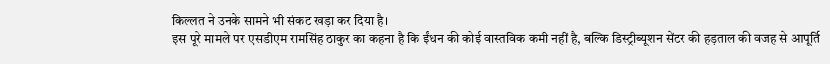किल्लत ने उनके सामने भी संकट खड़ा कर दिया है।
इस पूरे मामले पर एसडीएम रामसिंह ठाकुर का कहना है कि ईंधन की कोई वास्तविक कमी नहीं है, बल्कि डिस्ट्रीब्यूशन सेंटर की हड़ताल की वजह से आपूर्ति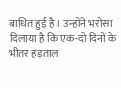बाधित हुई है। उन्होंने भरोसा दिलाया है कि एक-दो दिनों के भीतर हड़ताल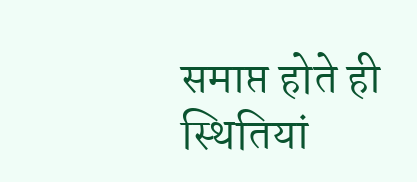समाप्त होते ही स्थितियां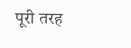पूरी तरह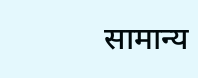सामान्य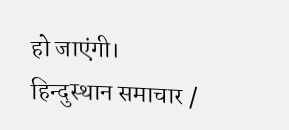हो जाएंगी।
हिन्दुस्थान समाचार /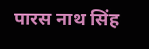पारस नाथ सिंह